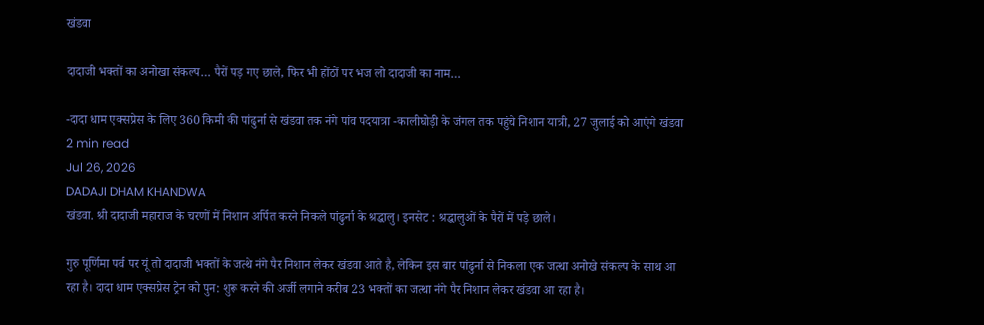खंडवा

दादाजी भक्तों का अनोखा संकल्प… पैरों पड़ गए छाले, फिर भी होंठों पर भज लो दादाजी का नाम…

-दादा धाम एक्सप्रेस के लिए 360 किमी की पांढुर्ना से खंडवा तक नंगे पांव पदयात्रा -कालीघोड़ी के जंगल तक पहुंचे निशान यात्री, 27 जुलाई को आएंगे खंडवा
2 min read
Jul 26, 2026
DADAJI DHAM KHANDWA
खंडवा. श्री दादाजी महाराज के चरणों में निशान अर्पित करने निकले पांढुर्ना के श्रद्धालु। इनसेट : श्रद्धालुओं के पैरों में पड़े छाले।

गुरु पूर्णिमा पर्व पर यूं तो दादाजी भक्तों के जत्थे नंगे पैर निशान लेकर खंडवा आते है, लेकिन इस बार पांढुर्ना से निकला एक जत्था अनोखे संकल्प के साथ आ रहा है। दादा धाम एक्सप्रेस ट्रेन को पुन: शुरू करने की अर्जी लगाने करीब 23 भक्तों का जत्था नंगे पैर निशान लेकर खंडवा आ रहा है।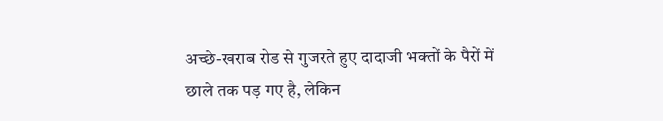अच्छे-खराब रोड से गुजरते हुए दादाजी भक्तों के पैरों में छाले तक पड़ गए है, लेकिन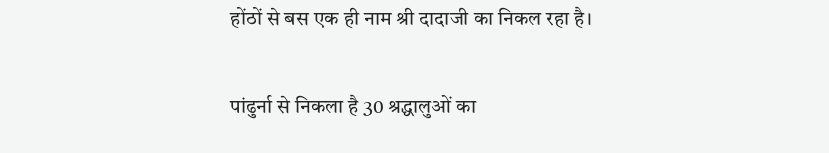होंठों से बस एक ही नाम श्री दादाजी का निकल रहा है।

पांढुर्ना से निकला है 30 श्रद्धालुओं का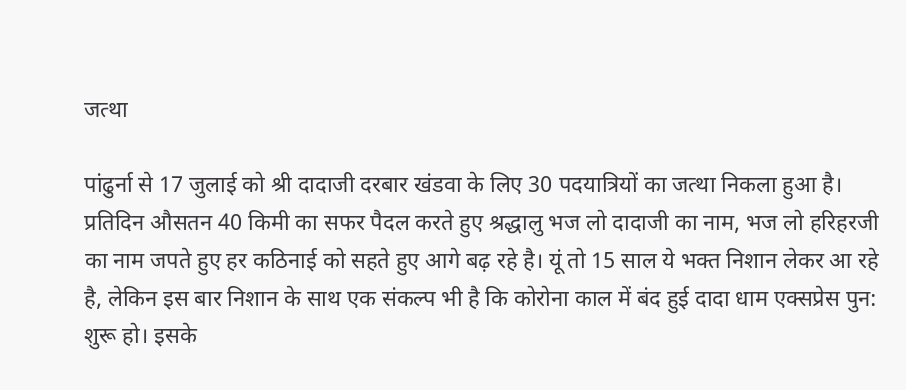जत्था

पांढुर्ना से 17 जुलाई को श्री दादाजी दरबार खंडवा के लिए 30 पदयात्रियों का जत्था निकला हुआ है। प्रतिदिन औसतन 40 किमी का सफर पैदल करते हुए श्रद्धालु भज लो दादाजी का नाम, भज लो हरिहरजी का नाम जपते हुए हर कठिनाई को सहते हुए आगे बढ़ रहे है। यूं तो 15 साल ये भक्त निशान लेकर आ रहे है, लेकिन इस बार निशान के साथ एक संकल्प भी है कि कोरोना काल में बंद हुई दादा धाम एक्सप्रेस पुन: शुरू हो। इसके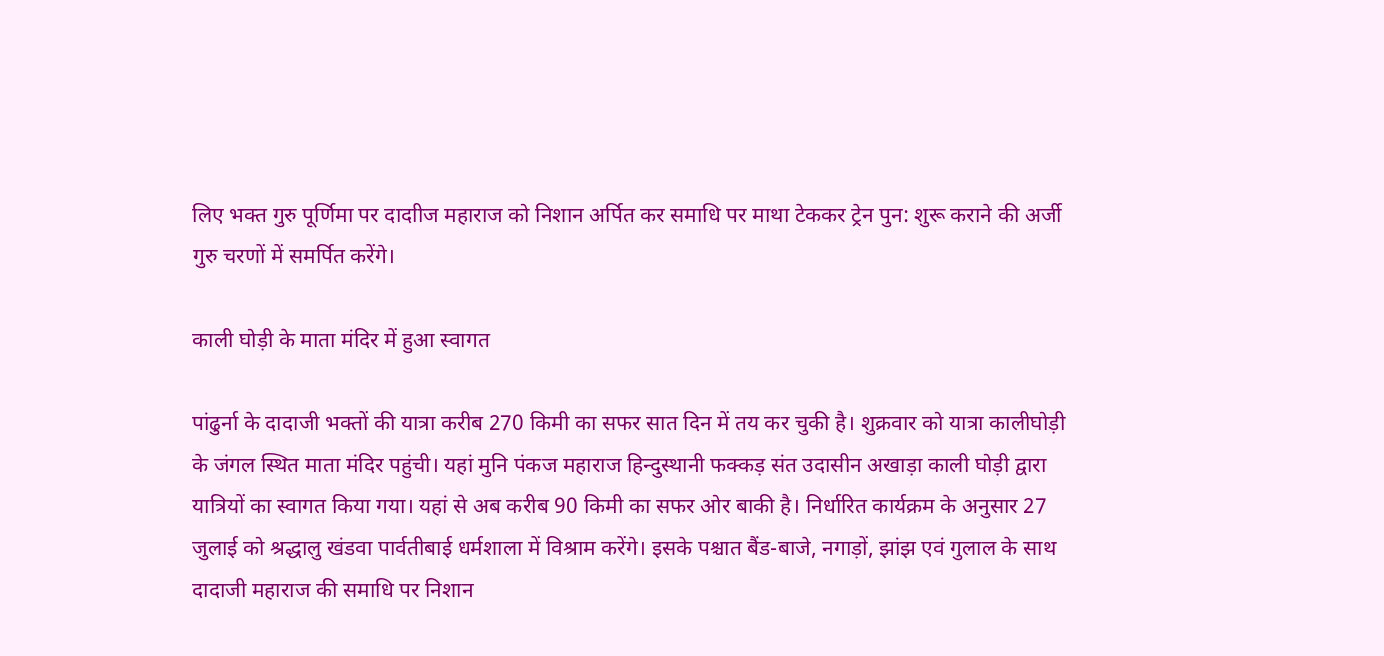लिए भक्त गुरु पूर्णिमा पर दादाीज महाराज को निशान अर्पित कर समाधि पर माथा टेककर ट्रेन पुन: शुरू कराने की अर्जी गुरु चरणों में समर्पित करेंगे।

काली घोड़ी के माता मंदिर में हुआ स्वागत

पांढुर्ना के दादाजी भक्तों की यात्रा करीब 270 किमी का सफर सात दिन में तय कर चुकी है। शुक्रवार को यात्रा कालीघोड़ी के जंगल स्थित माता मंदिर पहुंची। यहां मुनि पंकज महाराज हिन्दुस्थानी फक्कड़ संत उदासीन अखाड़ा काली घोड़ी द्वारा यात्रियों का स्वागत किया गया। यहां से अब करीब 90 किमी का सफर ओर बाकी है। निर्धारित कार्यक्रम के अनुसार 27 जुलाई को श्रद्धालु खंडवा पार्वतीबाई धर्मशाला में विश्राम करेंगे। इसके पश्चात बैंड-बाजे, नगाड़ों, झांझ एवं गुलाल के साथ दादाजी महाराज की समाधि पर निशान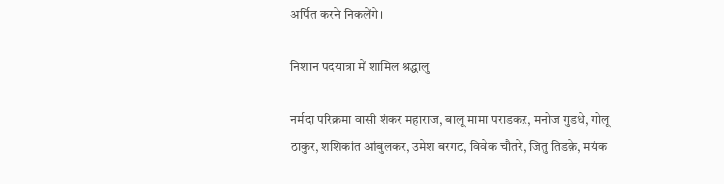अर्पित करने निकलेंगे।

निशान पदयात्रा में शामिल श्रद्धालु

नर्मदा परिक्रमा वासी शंकर महाराज, बालू मामा पराडकऱ, मनोज गुडधे, गोलू ठाकुर, शशिकांत आंबुलकर, उमेश बरगट, विवेक चौतरे, जितु तिडक़े, मयंक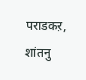पराडकऱ, शांतनु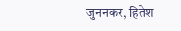जुननकर, हितेश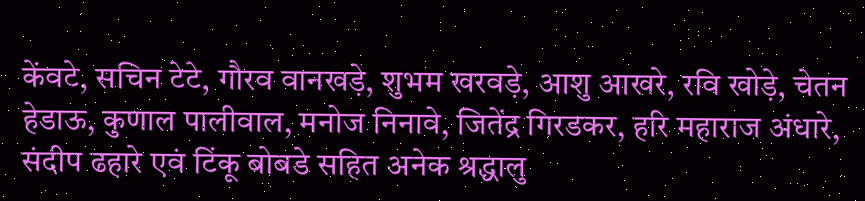केंवटे, सचिन टेटे, गौरव वानखड़े, शुभम खरवड़े, आशु आखरे, रवि खोड़े, चेतन हेडाऊ, कुणाल पालीवाल, मनोज निनावे, जितेंद्र गिरडकर, हरि महाराज अंधारे, संदीप ढहारे एवं टिंकू बोबडे सहित अनेक श्रद्धालु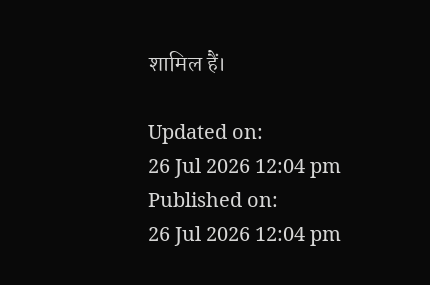शामिल हैं।

Updated on:
26 Jul 2026 12:04 pm
Published on:
26 Jul 2026 12:04 pm